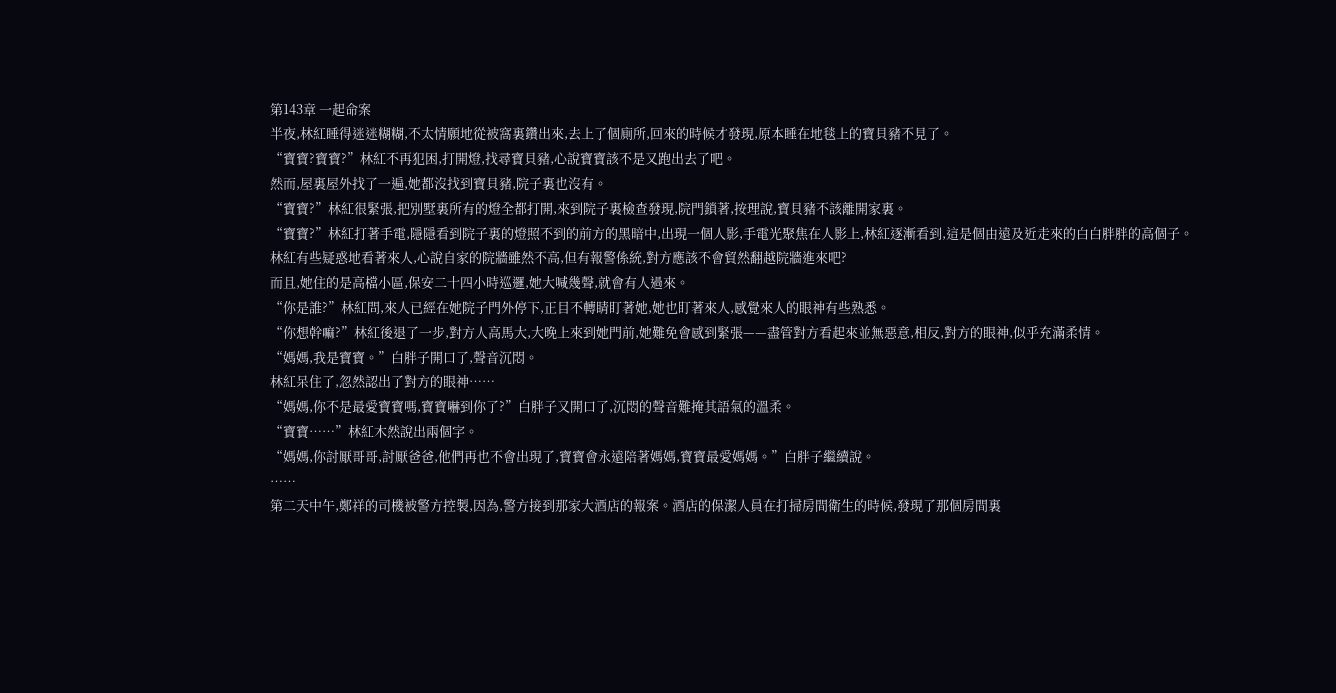第143章 一起命案
半夜,林紅睡得迷迷糊糊,不太情願地從被窩裏鑽出來,去上了個廁所,回來的時候才發現,原本睡在地毯上的寶貝豬不見了。
“寶寶?寶寶?”林紅不再犯困,打開燈,找尋寶貝豬,心說寶寶該不是又跑出去了吧。
然而,屋裏屋外找了一遍,她都沒找到寶貝豬,院子裏也沒有。
“寶寶?”林紅很緊張,把別墅裏所有的燈全都打開,來到院子裏檢查發現,院門鎖著,按理說,寶貝豬不該離開家裏。
“寶寶?”林紅打著手電,隱隱看到院子裏的燈照不到的前方的黑暗中,出現一個人影,手電光聚焦在人影上,林紅逐漸看到,這是個由遠及近走來的白白胖胖的高個子。
林紅有些疑惑地看著來人,心說自家的院牆雖然不高,但有報警係統,對方應該不會貿然翻越院牆進來吧?
而且,她住的是高檔小區,保安二十四小時巡邏,她大喊幾聲,就會有人過來。
“你是誰?”林紅問,來人已經在她院子門外停下,正目不轉睛盯著她,她也盯著來人,感覺來人的眼神有些熟悉。
“你想幹嘛?”林紅後退了一步,對方人高馬大,大晚上來到她門前,她難免會感到緊張——盡管對方看起來並無惡意,相反,對方的眼神,似乎充滿柔情。
“媽媽,我是寶寶。”白胖子開口了,聲音沉悶。
林紅呆住了,忽然認出了對方的眼神……
“媽媽,你不是最愛寶寶嗎,寶寶嚇到你了?”白胖子又開口了,沉悶的聲音難掩其語氣的溫柔。
“寶寶……”林紅木然說出兩個字。
“媽媽,你討厭哥哥,討厭爸爸,他們再也不會出現了,寶寶會永遠陪著媽媽,寶寶最愛媽媽。”白胖子繼續說。
……
第二天中午,鄭祥的司機被警方控製,因為,警方接到那家大酒店的報案。酒店的保潔人員在打掃房間衛生的時候,發現了那個房間裏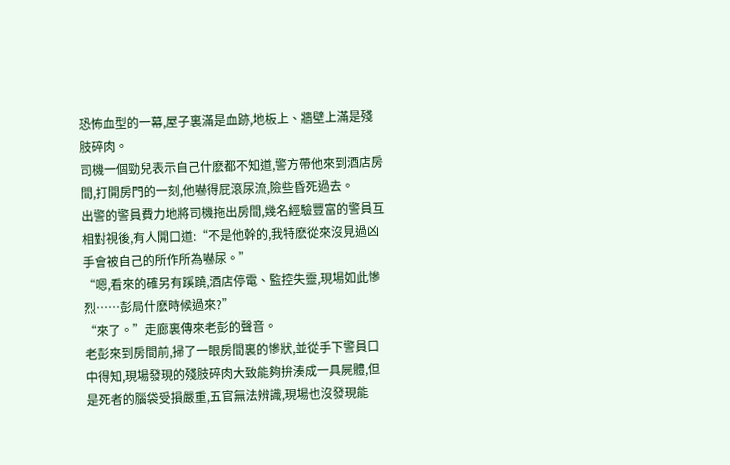恐怖血型的一幕,屋子裏滿是血跡,地板上、牆壁上滿是殘肢碎肉。
司機一個勁兒表示自己什麽都不知道,警方帶他來到酒店房間,打開房門的一刻,他嚇得屁滾尿流,險些昏死過去。
出警的警員費力地將司機拖出房間,幾名經驗豐富的警員互相對視後,有人開口道:“不是他幹的,我特麽從來沒見過凶手會被自己的所作所為嚇尿。”
“嗯,看來的確另有蹊蹺,酒店停電、監控失靈,現場如此慘烈……彭局什麽時候過來?”
“來了。”走廊裏傳來老彭的聲音。
老彭來到房間前,掃了一眼房間裏的慘狀,並從手下警員口中得知,現場發現的殘肢碎肉大致能夠拚湊成一具屍體,但是死者的腦袋受損嚴重,五官無法辨識,現場也沒發現能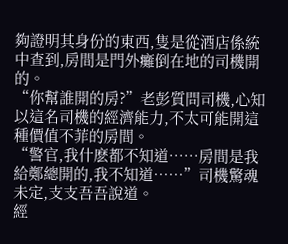夠證明其身份的東西,隻是從酒店係統中查到,房間是門外癱倒在地的司機開的。
“你幫誰開的房?”老彭質問司機,心知以這名司機的經濟能力,不太可能開這種價值不菲的房間。
“警官,我什麽都不知道……房間是我給鄭總開的,我不知道……”司機驚魂未定,支支吾吾說道。
經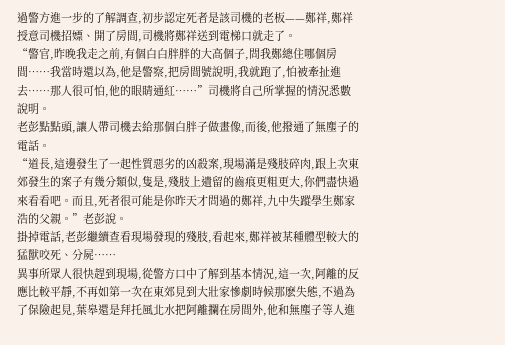過警方進一步的了解調查,初步認定死者是該司機的老板——鄭祥,鄭祥授意司機招嫖、開了房間,司機將鄭祥送到電梯口就走了。
“警官,昨晚我走之前,有個白白胖胖的大高個子,問我鄭總住哪個房間……我當時還以為,他是警察,把房間號說明,我就跑了,怕被牽扯進去……那人很可怕,他的眼睛通紅……”司機將自己所掌握的情況悉數說明。
老彭點點頭,讓人帶司機去給那個白胖子做畫像,而後,他撥通了無塵子的電話。
“道長,這邊發生了一起性質惡劣的凶殺案,現場滿是殘肢碎肉,跟上次東郊發生的案子有幾分類似,隻是,殘肢上遺留的齒痕更粗更大,你們盡快過來看看吧。而且,死者很可能是你昨天才問過的鄭祥,九中失蹤學生鄭家浩的父親。”老彭說。
掛掉電話,老彭繼續查看現場發現的殘肢,看起來,鄭祥被某種體型較大的猛獸咬死、分屍……
異事所眾人很快趕到現場,從警方口中了解到基本情況,這一次,阿離的反應比較平靜,不再如第一次在東郊見到大壯家慘劇時候那麽失態,不過為了保險起見,葉皋還是拜托風北水把阿離攔在房間外,他和無塵子等人進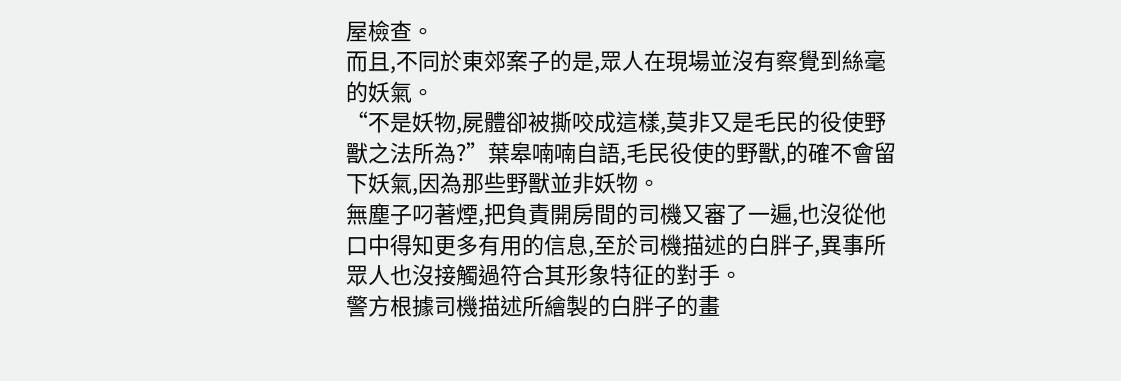屋檢查。
而且,不同於東郊案子的是,眾人在現場並沒有察覺到絲毫的妖氣。
“不是妖物,屍體卻被撕咬成這樣,莫非又是毛民的役使野獸之法所為?”葉皋喃喃自語,毛民役使的野獸,的確不會留下妖氣,因為那些野獸並非妖物。
無塵子叼著煙,把負責開房間的司機又審了一遍,也沒從他口中得知更多有用的信息,至於司機描述的白胖子,異事所眾人也沒接觸過符合其形象特征的對手。
警方根據司機描述所繪製的白胖子的畫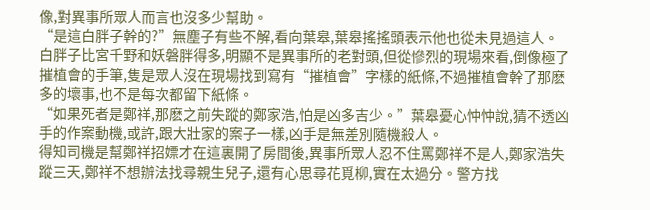像,對異事所眾人而言也沒多少幫助。
“是這白胖子幹的?”無塵子有些不解,看向葉皋,葉皋搖搖頭表示他也從未見過這人。
白胖子比宮千野和妖磐胖得多,明顯不是異事所的老對頭,但從慘烈的現場來看,倒像極了摧植會的手筆,隻是眾人沒在現場找到寫有“摧植會”字樣的紙條,不過摧植會幹了那麽多的壞事,也不是每次都留下紙條。
“如果死者是鄭祥,那麽之前失蹤的鄭家浩,怕是凶多吉少。”葉皋憂心忡忡說,猜不透凶手的作案動機,或許,跟大壯家的案子一樣,凶手是無差別隨機殺人。
得知司機是幫鄭祥招嫖才在這裏開了房間後,異事所眾人忍不住罵鄭祥不是人,鄭家浩失蹤三天,鄭祥不想辦法找尋親生兒子,還有心思尋花覓柳,實在太過分。警方找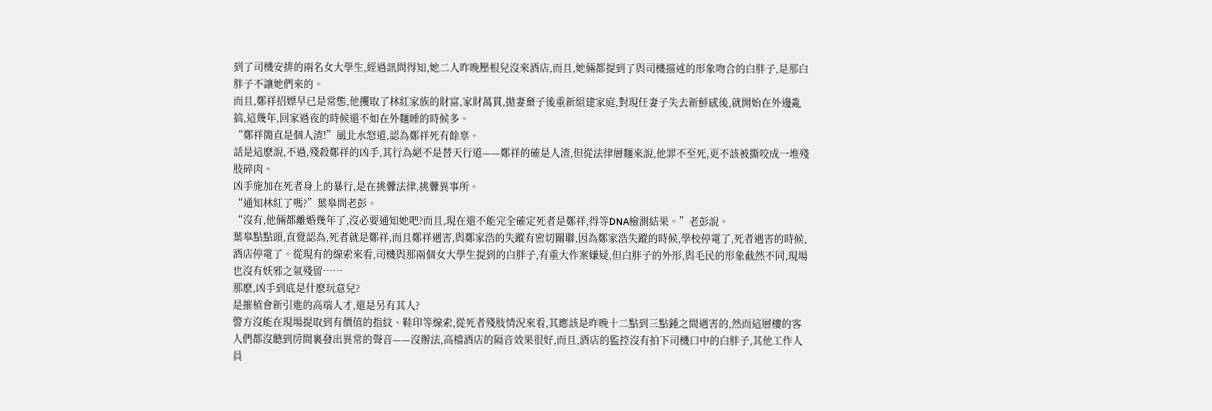到了司機安排的兩名女大學生,經過訊問得知,她二人昨晚壓根兒沒來酒店,而且,她倆都提到了與司機描述的形象吻合的白胖子,是那白胖子不讓她們來的。
而且,鄭祥招嫖早已是常態,他攫取了林紅家族的財富,家財萬貫,拋妻棄子後重新組建家庭,對現任妻子失去新鮮感後,就開始在外邊亂搞,這幾年,回家過夜的時候還不如在外麵睡的時候多。
“鄭祥簡直是個人渣!”風北水怒道,認為鄭祥死有餘辜。
話是這麽說,不過,殘殺鄭祥的凶手,其行為絕不是替天行道——鄭祥的確是人渣,但從法律層麵來說,他罪不至死,更不該被撕咬成一堆殘肢碎肉。
凶手施加在死者身上的暴行,是在挑釁法律,挑釁異事所。
“通知林紅了嗎?”葉皋問老彭。
“沒有,他倆都離婚幾年了,沒必要通知她吧?而且,現在還不能完全確定死者是鄭祥,得等DNA檢測結果。”老彭說。
葉皋點點頭,直覺認為,死者就是鄭祥,而且鄭祥遇害,與鄭家浩的失蹤有密切關聯,因為鄭家浩失蹤的時候,學校停電了,死者遇害的時候,酒店停電了。從現有的線索來看,司機與那兩個女大學生提到的白胖子,有重大作案嫌疑,但白胖子的外形,與毛民的形象截然不同,現場也沒有妖邪之氣殘留……
那麽,凶手到底是什麽玩意兒?
是摧植會新引進的高端人才,還是另有其人?
警方沒能在現場提取到有價值的指紋、鞋印等線索,從死者殘肢情況來看,其應該是昨晚十二點到三點鍾之間遇害的,然而這層樓的客人們都沒聽到房間裏發出異常的聲音——沒辦法,高檔酒店的隔音效果很好,而且,酒店的監控沒有拍下司機口中的白胖子,其他工作人員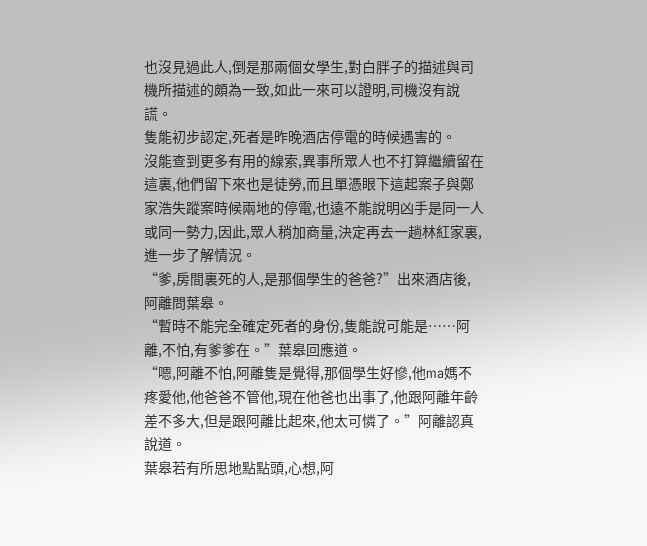也沒見過此人,倒是那兩個女學生,對白胖子的描述與司機所描述的頗為一致,如此一來可以證明,司機沒有說謊。
隻能初步認定,死者是昨晚酒店停電的時候遇害的。
沒能查到更多有用的線索,異事所眾人也不打算繼續留在這裏,他們留下來也是徒勞,而且單憑眼下這起案子與鄭家浩失蹤案時候兩地的停電,也遠不能說明凶手是同一人或同一勢力,因此,眾人稍加商量,決定再去一趟林紅家裏,進一步了解情況。
“爹,房間裏死的人,是那個學生的爸爸?”出來酒店後,阿離問葉皋。
“暫時不能完全確定死者的身份,隻能說可能是……阿離,不怕,有爹爹在。”葉皋回應道。
“嗯,阿離不怕,阿離隻是覺得,那個學生好慘,他ma媽不疼愛他,他爸爸不管他,現在他爸也出事了,他跟阿離年齡差不多大,但是跟阿離比起來,他太可憐了。”阿離認真說道。
葉皋若有所思地點點頭,心想,阿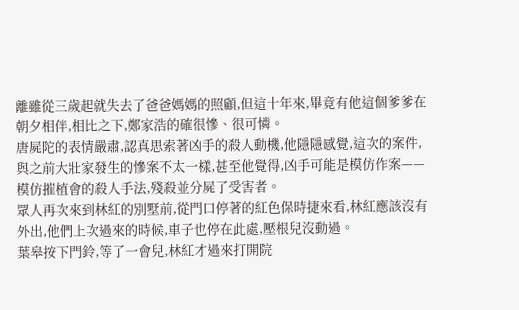離雖從三歲起就失去了爸爸媽媽的照顧,但這十年來,畢竟有他這個爹爹在朝夕相伴,相比之下,鄭家浩的確很慘、很可憐。
唐屍陀的表情嚴肅,認真思索著凶手的殺人動機,他隱隱感覺,這次的案件,與之前大壯家發生的慘案不太一樣,甚至他覺得,凶手可能是模仿作案——模仿摧植會的殺人手法,殘殺並分屍了受害者。
眾人再次來到林紅的別墅前,從門口停著的紅色保時捷來看,林紅應該沒有外出,他們上次過來的時候,車子也停在此處,壓根兒沒動過。
葉皋按下門鈴,等了一會兒,林紅才過來打開院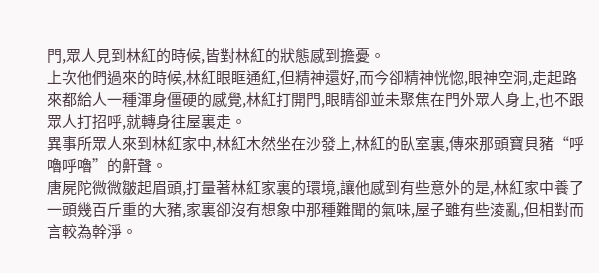門,眾人見到林紅的時候,皆對林紅的狀態感到擔憂。
上次他們過來的時候,林紅眼眶通紅,但精神還好,而今卻精神恍惚,眼神空洞,走起路來都給人一種渾身僵硬的感覺,林紅打開門,眼睛卻並未聚焦在門外眾人身上,也不跟眾人打招呼,就轉身往屋裏走。
異事所眾人來到林紅家中,林紅木然坐在沙發上,林紅的臥室裏,傳來那頭寶貝豬“呼嚕呼嚕”的鼾聲。
唐屍陀微微皺起眉頭,打量著林紅家裏的環境,讓他感到有些意外的是,林紅家中養了一頭幾百斤重的大豬,家裏卻沒有想象中那種難聞的氣味,屋子雖有些淩亂,但相對而言較為幹淨。